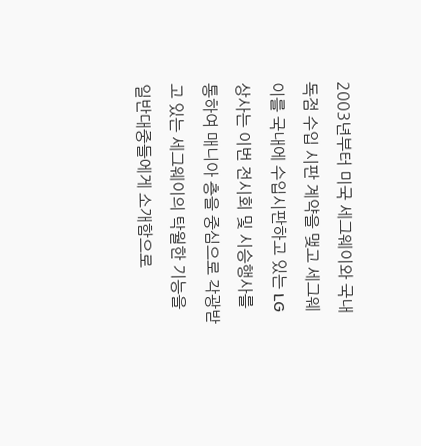2003년부터 미국 세그웨이와 국내 독점 수입 시판 계약을 맺고 세그웨이를 국내에 수입시판하고 있는 LG상사는 이번 전시회 및 시승행사를 통하여 매니아 층을 중심으로 각광받고 있는 세그웨이의 탁월한 기능을 일반대중들에게 소개함으로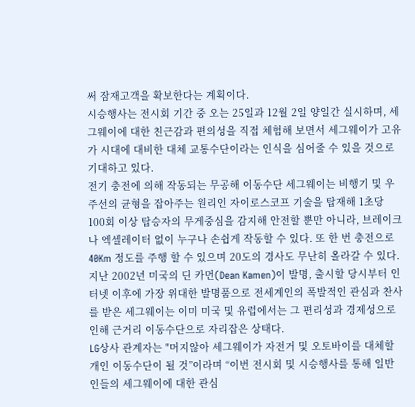써 잠재고객을 확보한다는 계획이다.
시승행사는 전시회 기간 중 오는 25일과 12월 2일 양일간 실시하며, 세그웨이에 대한 친근감과 편의성을 직접 체험해 보면서 세그웨이가 고유가 시대에 대비한 대체 교통수단이라는 인식을 심어줄 수 있을 것으로 기대하고 있다.
전기 충전에 의해 작동되는 무공해 이동수단 세그웨이는 비행기 및 우주선의 균형을 잡아주는 원리인 자이로스코프 기술을 탑재해 1초당 100회 이상 탑승자의 무게중심을 감지해 안전할 뿐만 아니라, 브레이크나 엑셀레이터 없이 누구나 손쉽게 작동할 수 있다. 또 한 번 충전으로 40Km 정도를 주행 할 수 있으며 20도의 경사도 무난히 올라갈 수 있다.
지난 2002년 미국의 딘 카먼(Dean Kamen)이 발명, 출시할 당시부터 인터넷 이후에 가장 위대한 발명품으로 전세계인의 폭발적인 관심과 찬사를 받은 세그웨이는 이미 미국 및 유럽에서는 그 편리성과 경제성으로 인해 근거리 이동수단으로 자리잡은 상태다.
LG상사 관계자는 "머지않아 세그웨이가 자전거 및 오토바이를 대체할 개인 이동수단이 될 것”이라며 “이번 전시회 및 시승행사를 통해 일반인들의 세그웨이에 대한 관심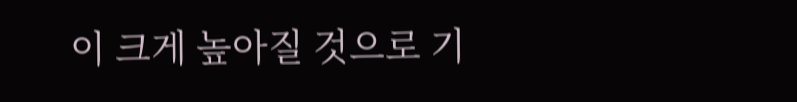이 크게 높아질 것으로 기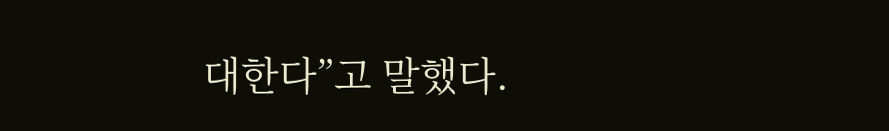대한다”고 말했다.